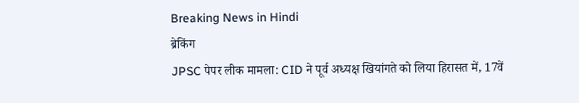Breaking News in Hindi
ब्रेकिंग
JPSC पेपर लीक मामला: CID ने पूर्व अध्यक्ष खियांगते को लिया हिरासत में, 17वें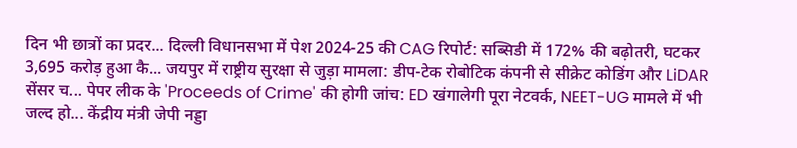दिन भी छात्रों का प्रदर... दिल्ली विधानसभा में पेश 2024-25 की CAG रिपोर्ट: सब्सिडी में 172% की बढ़ोतरी, घटकर 3,695 करोड़ हुआ कै... जयपुर में राष्ट्रीय सुरक्षा से जुड़ा मामला: डीप-टेक रोबोटिक कंपनी से सीक्रेट कोडिंग और LiDAR सेंसर च... पेपर लीक के 'Proceeds of Crime' की होगी जांच: ED खंगालेगी पूरा नेटवर्क, NEET-UG मामले में भी जल्द हो... केंद्रीय मंत्री जेपी नड्डा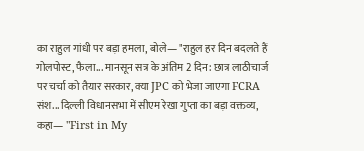का राहुल गांधी पर बड़ा हमला, बोले— "राहुल हर दिन बदलते हैं गोलपोस्ट, फैला... मानसून सत्र के अंतिम 2 दिन: छात्र लाठीचार्ज पर चर्चा को तैयार सरकार, क्या JPC को भेजा जाएगा FCRA संश... दिल्ली विधानसभा में सीएम रेखा गुप्ता का बड़ा वक्तव्य, कहा— "First in My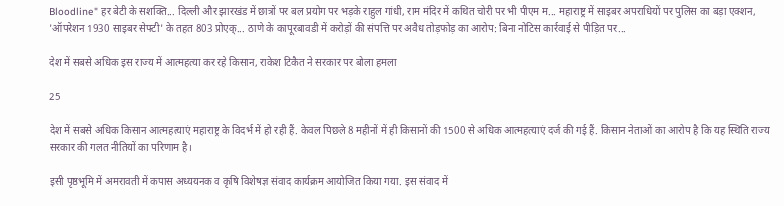Bloodline" हर बेटी के सशक्ति... दिल्ली और झारखंड में छात्रों पर बल प्रयोग पर भड़के राहुल गांधी, राम मंदिर में कथित चोरी पर भी पीएम म... महाराष्ट्र में साइबर अपराधियों पर पुलिस का बड़ा एक्शन, 'ऑपरेशन 1930 साइबर सेफ्टी' के तहत 803 प्रोएक्... ठाणे के कापूरबावडी में करोड़ों की संपत्ति पर अवैध तोड़फोड़ का आरोप: बिना नोटिस कार्रवाई से पीड़ित पर...

देश में सबसे अधिक इस राज्य में आत्महत्या कर रहे किसान, राकेश टिकैत ने सरकार पर बोला हमला

25

देश में सबसे अधिक किसान आत्महत्याएं महाराष्ट्र के विदर्भ में हो रही हैं. केवल पिछले 8 महीनों में ही किसानों की 1500 से अधिक आत्महत्याएं दर्ज की गई हैं. किसान नेताओं का आरोप है कि यह स्थिति राज्य सरकार की गलत नीतियों का परिणाम है।

इसी पृष्ठभूमि में अमरावती में कपास अध्ययनक व कृषि विशेषज्ञ संवाद कार्यक्रम आयोजित किया गया. इस संवाद में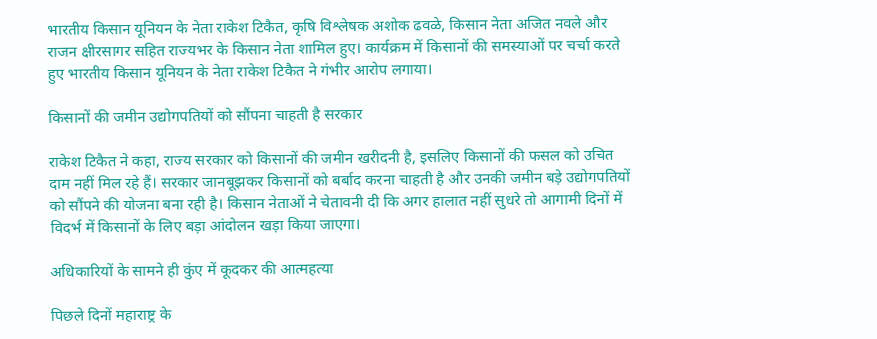भारतीय किसान यूनियन के नेता राकेश टिकैत, कृषि विश्लेषक अशोक ढवळे, किसान नेता अजित नवले और राजन क्षीरसागर सहित राज्यभर के किसान नेता शामिल हुए। कार्यक्रम में किसानों की समस्याओं पर चर्चा करते हुए भारतीय किसान यूनियन के नेता राकेश टिकैत ने गंभीर आरोप लगाया।

किसानों की जमीन उद्योगपतियों को सौंपना चाहती है सरकार

राकेश टिकैत ने कहा, राज्य सरकार को किसानों की जमीन खरीदनी है, इसलिए किसानों की फसल को उचित दाम नहीं मिल रहे हैं। सरकार जानबूझकर किसानों को बर्बाद करना चाहती है और उनकी जमीन बड़े उद्योगपतियों को सौंपने की योजना बना रही है। किसान नेताओं ने चेतावनी दी कि अगर हालात नहीं सुधरे तो आगामी दिनों में विदर्भ में किसानों के लिए बड़ा आंदोलन खड़ा किया जाएगा।

अधिकारियों के सामने ही कुंए में कूदकर की आत्महत्या

पिछले दिनों महाराष्ट्र के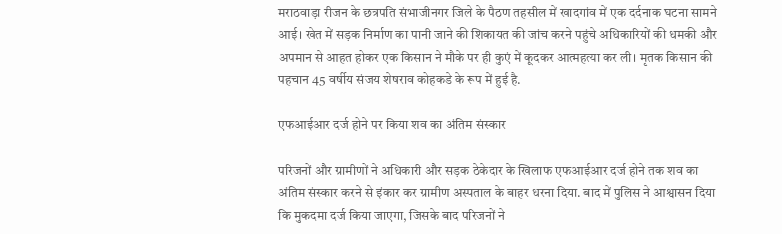मराठवाड़ा रीजन के छत्रपति संभाजीनगर जिले के पैठण तहसील में खादगांव में एक दर्दनाक घटना सामने आई। खेत में सड़क निर्माण का पानी जाने की शिकायत की जांच करने पहुंचे अधिकारियों की धमकी और अपमान से आहत होकर एक किसान ने मौके पर ही कुएं में कूदकर आत्महत्या कर ली। मृतक किसान की पहचान 45 वर्षीय संजय शेषराव कोहकडे के रूप में हुई है.

एफआईआर दर्ज होने पर किया शव का अंतिम संस्कार

परिजनों और ग्रामीणों ने अधिकारी और सड़क ठेकेदार के खिलाफ एफआईआर दर्ज होने तक शव का अंतिम संस्कार करने से इंकार कर ग्रामीण अस्पताल के बाहर धरना दिया. बाद में पुलिस ने आश्वासन दिया कि मुकदमा दर्ज किया जाएगा, जिसके बाद परिजनों ने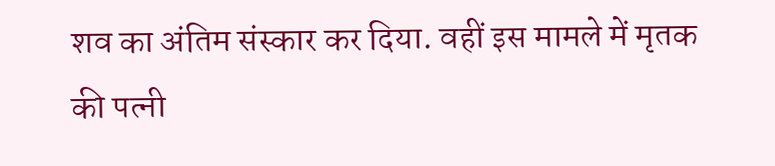शव का अंतिम संस्कार कर दिया. वहीं इस मामले में मृतक की पत्नी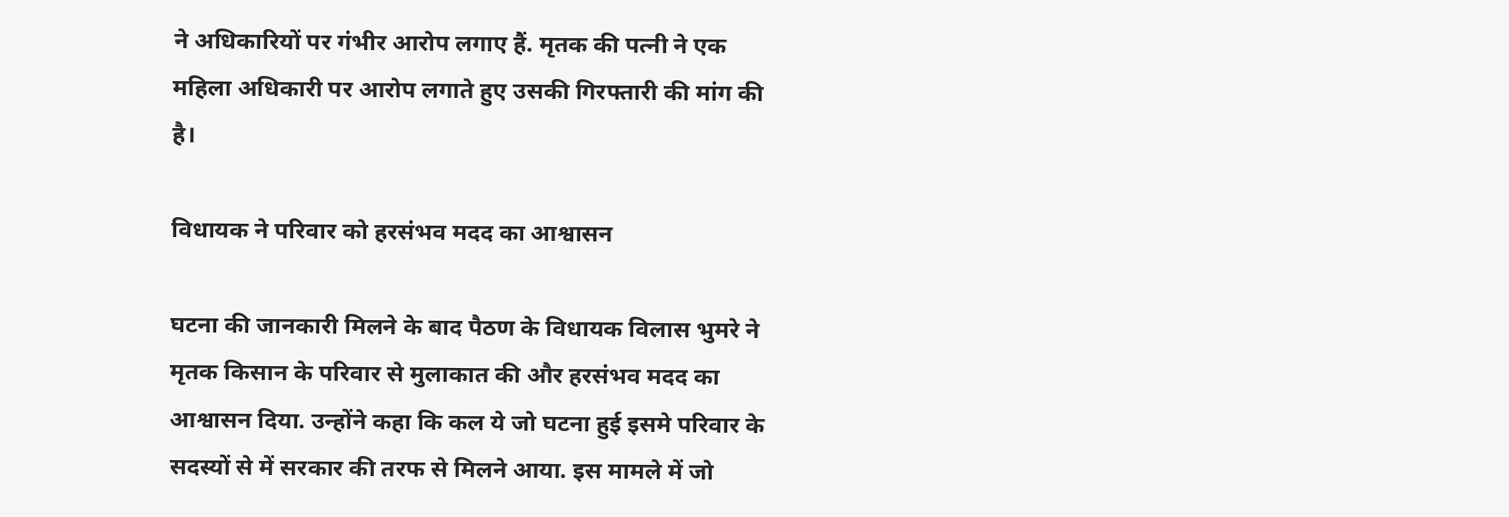ने अधिकारियों पर गंभीर आरोप लगाए हैं. मृतक की पत्नी ने एक महिला अधिकारी पर आरोप लगाते हुए उसकी गिरफ्तारी की मांग की है।

विधायक ने परिवार को हरसंभव मदद का आश्वासन

घटना की जानकारी मिलने के बाद पैठण के विधायक विलास भुमरे ने मृतक किसान के परिवार से मुलाकात की और हरसंभव मदद का आश्वासन दिया. उन्होंने कहा कि कल ये जो घटना हुई इसमे परिवार के सदस्यों से में सरकार की तरफ से मिलने आया. इस मामले में जो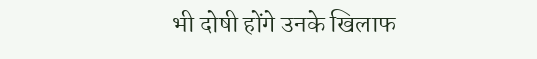भी दोषी होंगे उनके खिलाफ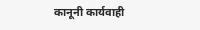कानूनी कार्यवाही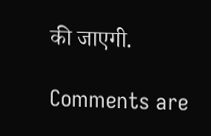की जाएगी.

Comments are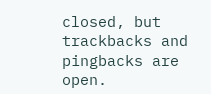closed, but trackbacks and pingbacks are open.